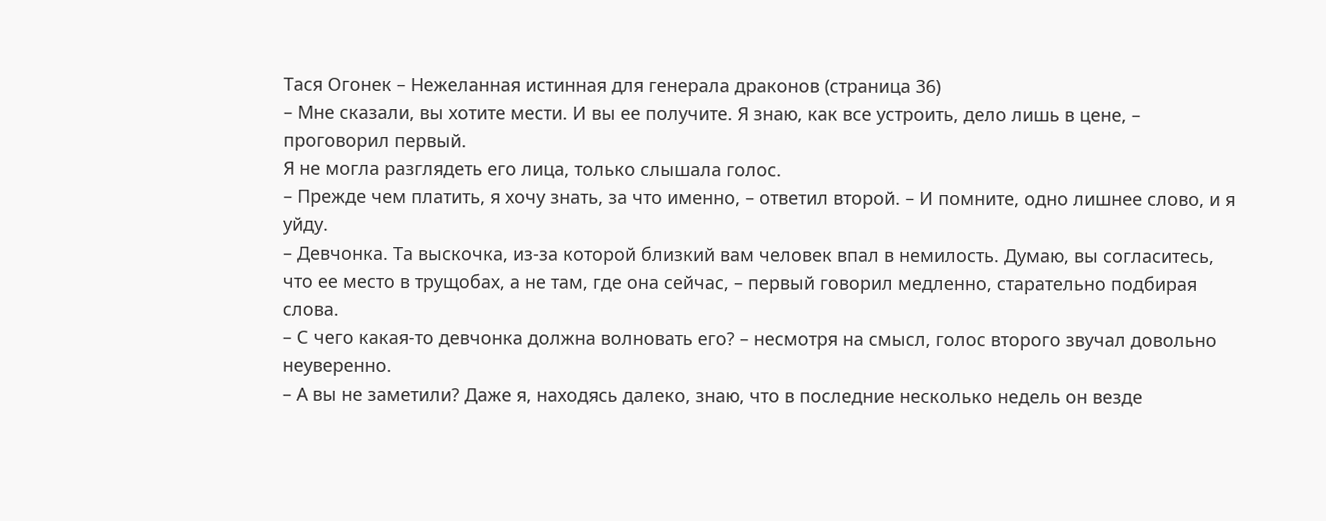Тася Огонек – Нежеланная истинная для генерала драконов (страница 36)
– Мне сказали, вы хотите мести. И вы ее получите. Я знаю, как все устроить, дело лишь в цене, – проговорил первый.
Я не могла разглядеть его лица, только слышала голос.
– Прежде чем платить, я хочу знать, за что именно, – ответил второй. – И помните, одно лишнее слово, и я уйду.
– Девчонка. Та выскочка, из-за которой близкий вам человек впал в немилость. Думаю, вы согласитесь, что ее место в трущобах, а не там, где она сейчас, – первый говорил медленно, старательно подбирая слова.
– С чего какая-то девчонка должна волновать его? – несмотря на смысл, голос второго звучал довольно неуверенно.
– А вы не заметили? Даже я, находясь далеко, знаю, что в последние несколько недель он везде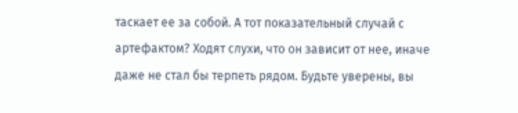таскает ее за собой. А тот показательный случай с артефактом? Ходят слухи, что он зависит от нее, иначе даже не стал бы терпеть рядом. Будьте уверены, вы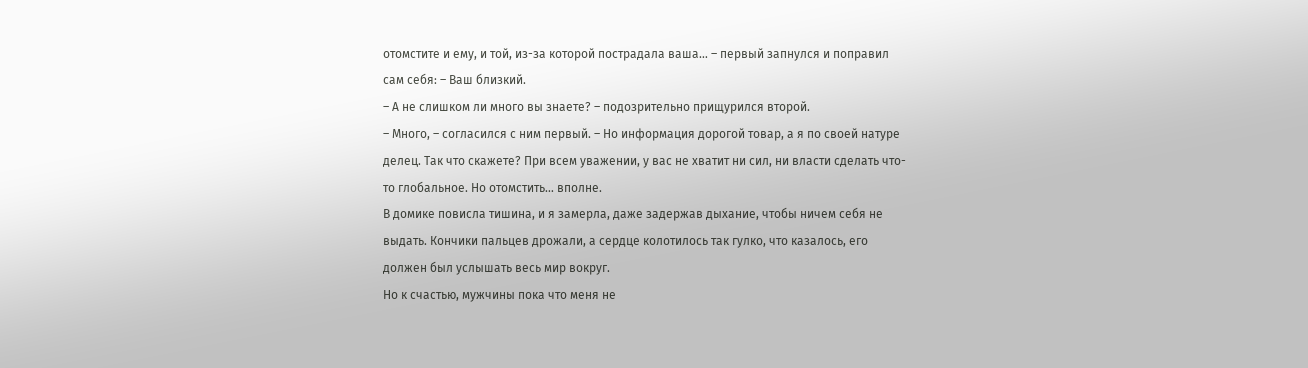отомстите и ему, и той, из-за которой пострадала ваша… – первый запнулся и поправил сам себя: – Ваш близкий.
– А не слишком ли много вы знаете? – подозрительно прищурился второй.
– Много, – согласился с ним первый. – Но информация дорогой товар, а я по своей натуре делец. Так что скажете? При всем уважении, у вас не хватит ни сил, ни власти сделать что-то глобальное. Но отомстить… вполне.
В домике повисла тишина, и я замерла, даже задержав дыхание, чтобы ничем себя не выдать. Кончики пальцев дрожали, а сердце колотилось так гулко, что казалось, его должен был услышать весь мир вокруг.
Но к счастью, мужчины пока что меня не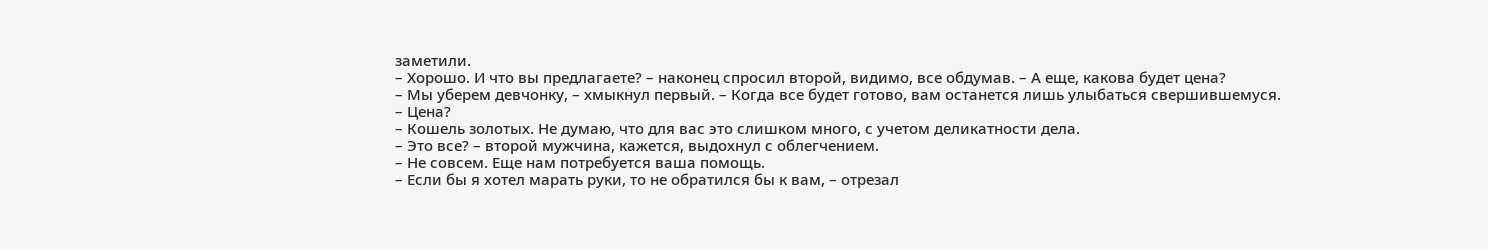заметили.
– Хорошо. И что вы предлагаете? – наконец спросил второй, видимо, все обдумав. – А еще, какова будет цена?
– Мы уберем девчонку, – хмыкнул первый. – Когда все будет готово, вам останется лишь улыбаться свершившемуся.
– Цена?
– Кошель золотых. Не думаю, что для вас это слишком много, с учетом деликатности дела.
– Это все? – второй мужчина, кажется, выдохнул с облегчением.
– Не совсем. Еще нам потребуется ваша помощь.
– Если бы я хотел марать руки, то не обратился бы к вам, – отрезал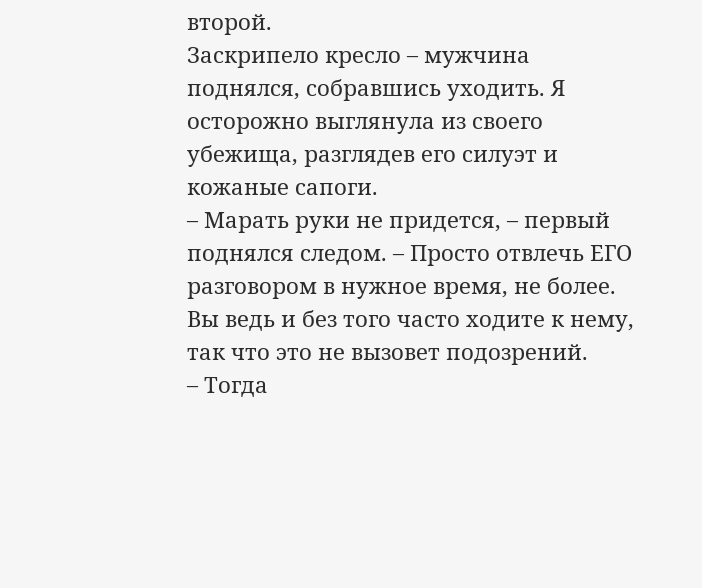второй.
Заскрипело кресло – мужчина поднялся, собравшись уходить. Я осторожно выглянула из своего убежища, разглядев его силуэт и кожаные сапоги.
– Марать руки не придется, – первый поднялся следом. – Просто отвлечь ЕГО разговором в нужное время, не более. Вы ведь и без того часто ходите к нему, так что это не вызовет подозрений.
– Тогда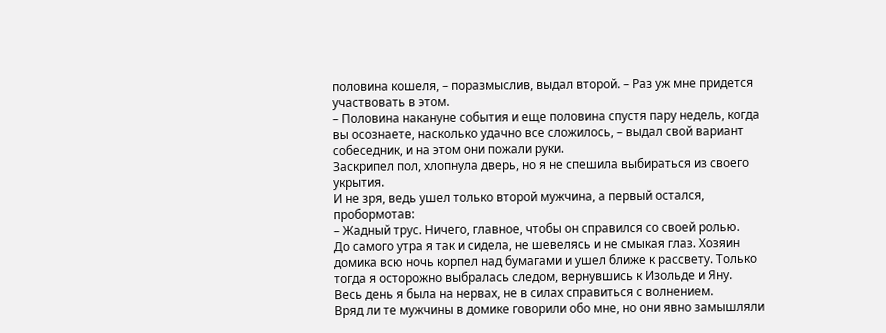половина кошеля, – поразмыслив, выдал второй. – Раз уж мне придется участвовать в этом.
– Половина накануне события и еще половина спустя пару недель, когда вы осознаете, насколько удачно все сложилось, – выдал свой вариант собеседник, и на этом они пожали руки.
Заскрипел пол, хлопнула дверь, но я не спешила выбираться из своего укрытия.
И не зря, ведь ушел только второй мужчина, а первый остался, пробормотав:
– Жадный трус. Ничего, главное, чтобы он справился со своей ролью.
До самого утра я так и сидела, не шевелясь и не смыкая глаз. Хозяин домика всю ночь корпел над бумагами и ушел ближе к рассвету. Только тогда я осторожно выбралась следом, вернувшись к Изольде и Яну.
Весь день я была на нервах, не в силах справиться с волнением.
Вряд ли те мужчины в домике говорили обо мне, но они явно замышляли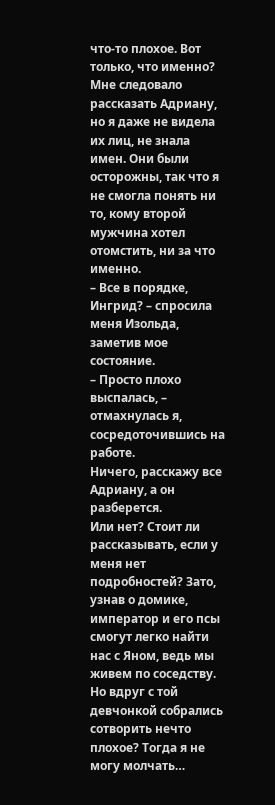что-то плохое. Вот только, что именно?
Мне следовало рассказать Адриану, но я даже не видела их лиц, не знала имен. Они были осторожны, так что я не смогла понять ни то, кому второй мужчина хотел отомстить, ни за что именно.
– Все в порядке, Ингрид? – спросила меня Изольда, заметив мое состояние.
– Просто плохо выспалась, – отмахнулась я, сосредоточившись на работе.
Ничего, расскажу все Адриану, а он разберется.
Или нет? Стоит ли рассказывать, если у меня нет подробностей? Зато, узнав о домике, император и его псы смогут легко найти нас с Яном, ведь мы живем по соседству.
Но вдруг с той девчонкой собрались сотворить нечто плохое? Тогда я не могу молчать…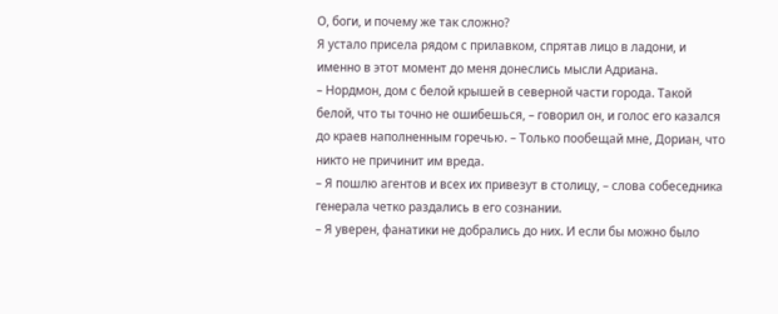О, боги, и почему же так сложно?
Я устало присела рядом с прилавком, спрятав лицо в ладони, и именно в этот момент до меня донеслись мысли Адриана.
– Нордмон, дом с белой крышей в северной части города. Такой белой, что ты точно не ошибешься, – говорил он, и голос его казался до краев наполненным горечью. – Только пообещай мне, Дориан, что никто не причинит им вреда.
– Я пошлю агентов и всех их привезут в столицу, – слова собеседника генерала четко раздались в его сознании.
– Я уверен, фанатики не добрались до них. И если бы можно было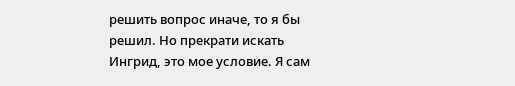решить вопрос иначе, то я бы решил. Но прекрати искать Ингрид, это мое условие. Я сам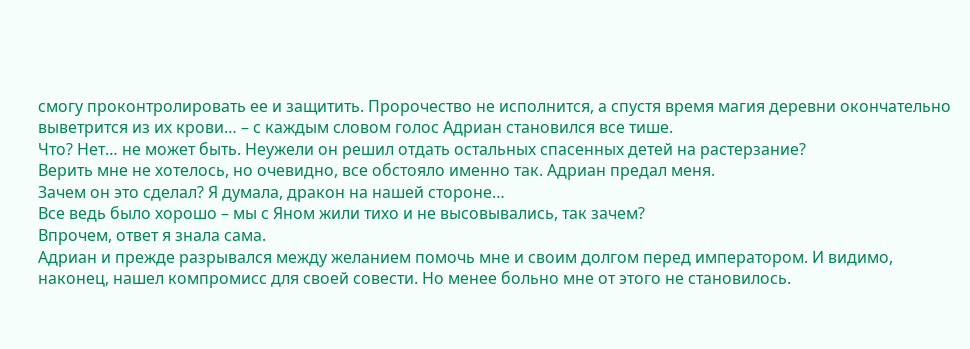смогу проконтролировать ее и защитить. Пророчество не исполнится, а спустя время магия деревни окончательно выветрится из их крови… – с каждым словом голос Адриан становился все тише.
Что? Нет… не может быть. Неужели он решил отдать остальных спасенных детей на растерзание?
Верить мне не хотелось, но очевидно, все обстояло именно так. Адриан предал меня.
Зачем он это сделал? Я думала, дракон на нашей стороне…
Все ведь было хорошо – мы с Яном жили тихо и не высовывались, так зачем?
Впрочем, ответ я знала сама.
Адриан и прежде разрывался между желанием помочь мне и своим долгом перед императором. И видимо, наконец, нашел компромисс для своей совести. Но менее больно мне от этого не становилось.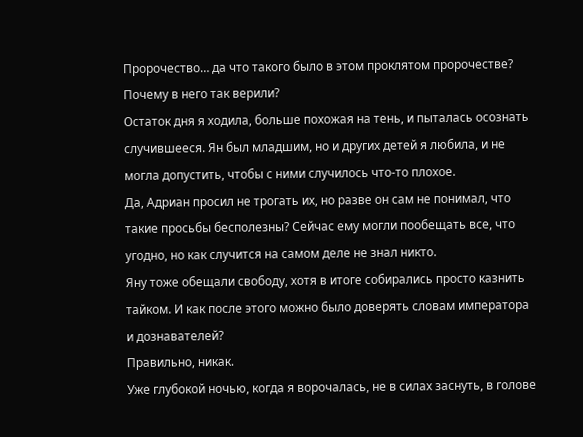Пророчество… да что такого было в этом проклятом пророчестве? Почему в него так верили?
Остаток дня я ходила, больше похожая на тень, и пыталась осознать случившееся. Ян был младшим, но и других детей я любила, и не могла допустить, чтобы с ними случилось что-то плохое.
Да, Адриан просил не трогать их, но разве он сам не понимал, что такие просьбы бесполезны? Сейчас ему могли пообещать все, что угодно, но как случится на самом деле не знал никто.
Яну тоже обещали свободу, хотя в итоге собирались просто казнить тайком. И как после этого можно было доверять словам императора и дознавателей?
Правильно, никак.
Уже глубокой ночью, когда я ворочалась, не в силах заснуть, в голове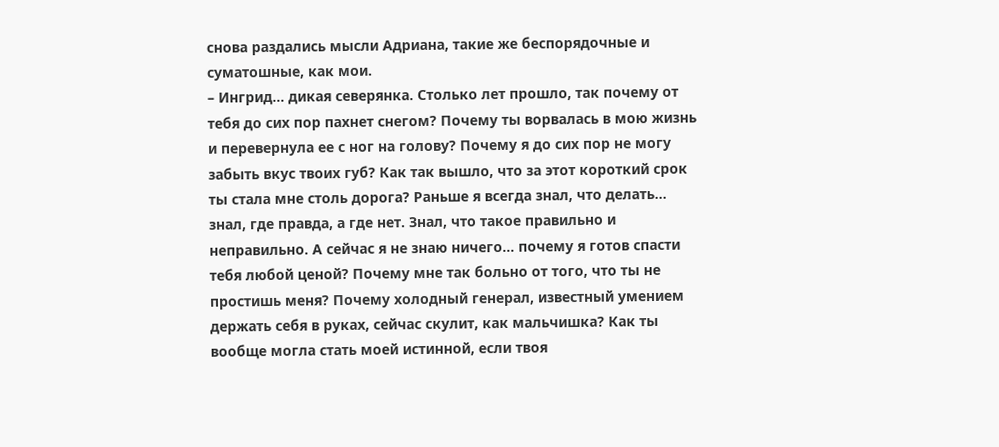снова раздались мысли Адриана, такие же беспорядочные и суматошные, как мои.
– Ингрид… дикая северянка. Столько лет прошло, так почему от тебя до сих пор пахнет снегом? Почему ты ворвалась в мою жизнь и перевернула ее с ног на голову? Почему я до сих пор не могу забыть вкус твоих губ? Как так вышло, что за этот короткий срок ты стала мне столь дорога? Раньше я всегда знал, что делать… знал, где правда, а где нет. Знал, что такое правильно и неправильно. А сейчас я не знаю ничего… почему я готов спасти тебя любой ценой? Почему мне так больно от того, что ты не простишь меня? Почему холодный генерал, известный умением держать себя в руках, сейчас скулит, как мальчишка? Как ты вообще могла стать моей истинной, если твоя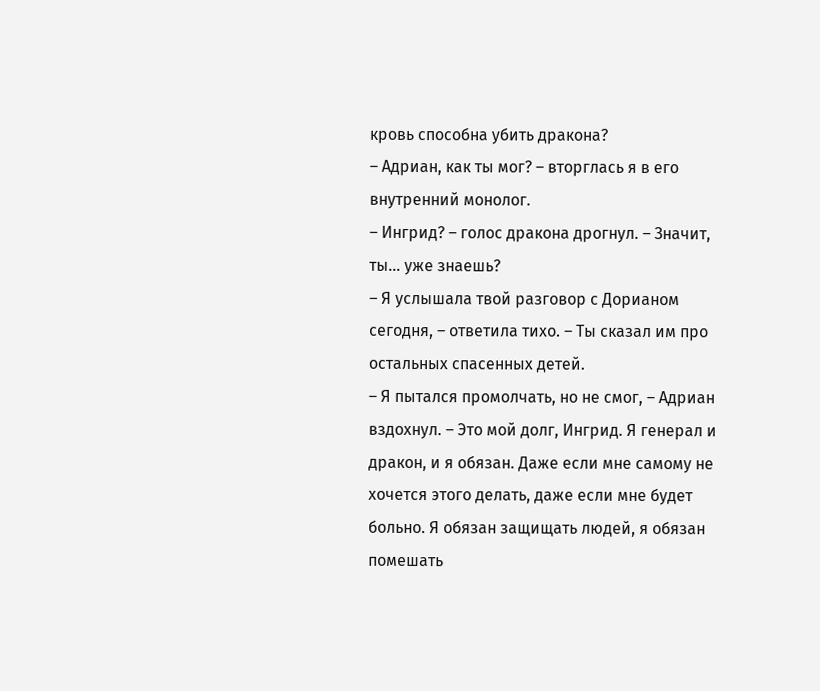кровь способна убить дракона?
– Адриан, как ты мог? – вторглась я в его внутренний монолог.
– Ингрид? – голос дракона дрогнул. – Значит, ты… уже знаешь?
– Я услышала твой разговор с Дорианом сегодня, – ответила тихо. – Ты сказал им про остальных спасенных детей.
– Я пытался промолчать, но не смог, – Адриан вздохнул. – Это мой долг, Ингрид. Я генерал и дракон, и я обязан. Даже если мне самому не хочется этого делать, даже если мне будет больно. Я обязан защищать людей, я обязан помешать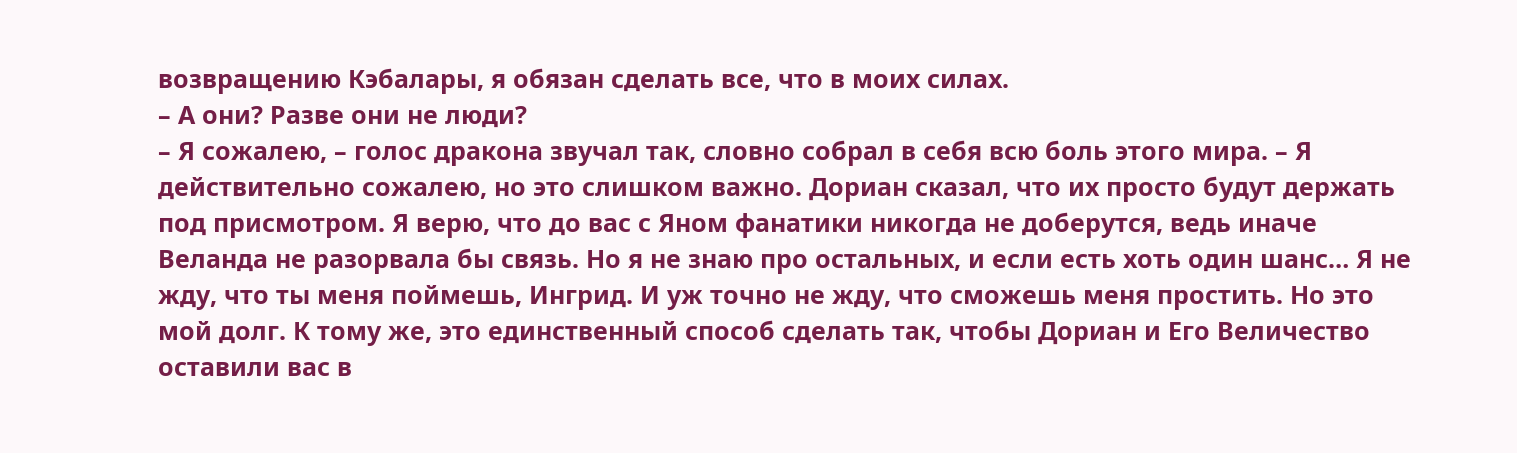возвращению Кэбалары, я обязан сделать все, что в моих силах.
– А они? Разве они не люди?
– Я сожалею, – голос дракона звучал так, словно собрал в себя всю боль этого мира. – Я действительно сожалею, но это слишком важно. Дориан сказал, что их просто будут держать под присмотром. Я верю, что до вас с Яном фанатики никогда не доберутся, ведь иначе Веланда не разорвала бы связь. Но я не знаю про остальных, и если есть хоть один шанс… Я не жду, что ты меня поймешь, Ингрид. И уж точно не жду, что сможешь меня простить. Но это мой долг. К тому же, это единственный способ сделать так, чтобы Дориан и Его Величество оставили вас в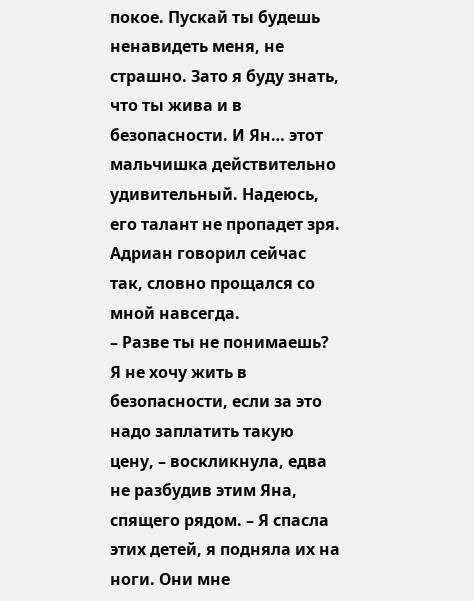покое. Пускай ты будешь ненавидеть меня, не страшно. Зато я буду знать, что ты жива и в безопасности. И Ян… этот мальчишка действительно удивительный. Надеюсь, его талант не пропадет зря.
Адриан говорил сейчас так, словно прощался со мной навсегда.
– Разве ты не понимаешь? Я не хочу жить в безопасности, если за это надо заплатить такую цену, – воскликнула, едва не разбудив этим Яна, спящего рядом. – Я спасла этих детей, я подняла их на ноги. Они мне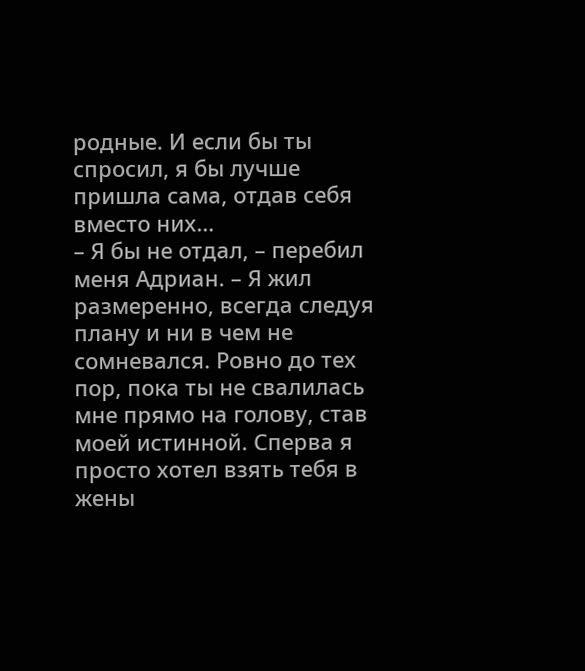родные. И если бы ты спросил, я бы лучше пришла сама, отдав себя вместо них…
– Я бы не отдал, – перебил меня Адриан. – Я жил размеренно, всегда следуя плану и ни в чем не сомневался. Ровно до тех пор, пока ты не свалилась мне прямо на голову, став моей истинной. Сперва я просто хотел взять тебя в жены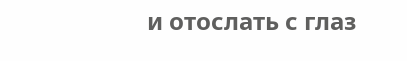и отослать с глаз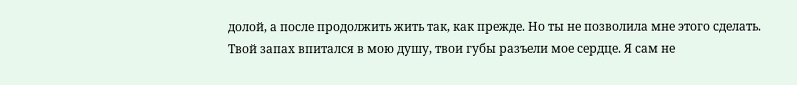долой, а после продолжить жить так, как прежде. Но ты не позволила мне этого сделать. Твой запах впитался в мою душу, твои губы разъели мое сердце. Я сам не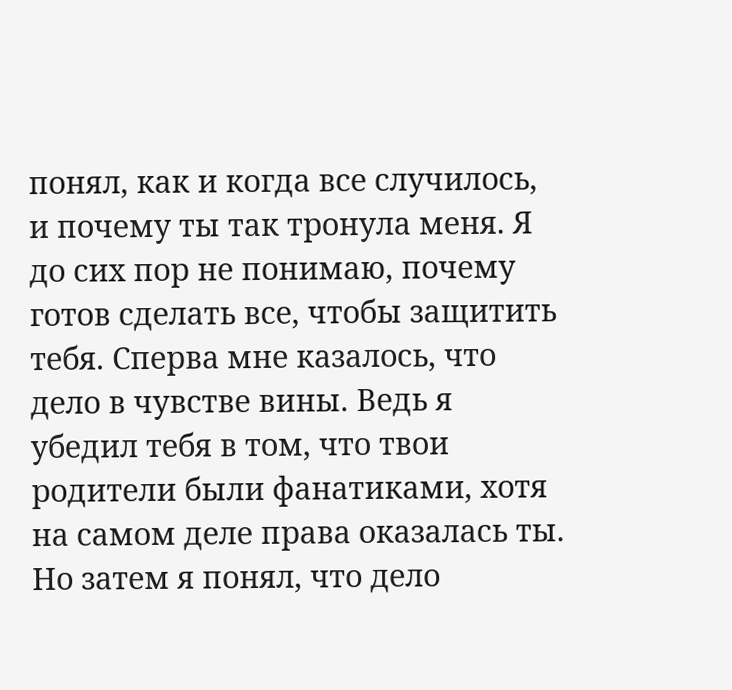понял, как и когда все случилось, и почему ты так тронула меня. Я до сих пор не понимаю, почему готов сделать все, чтобы защитить тебя. Сперва мне казалось, что дело в чувстве вины. Ведь я убедил тебя в том, что твои родители были фанатиками, хотя на самом деле права оказалась ты. Но затем я понял, что дело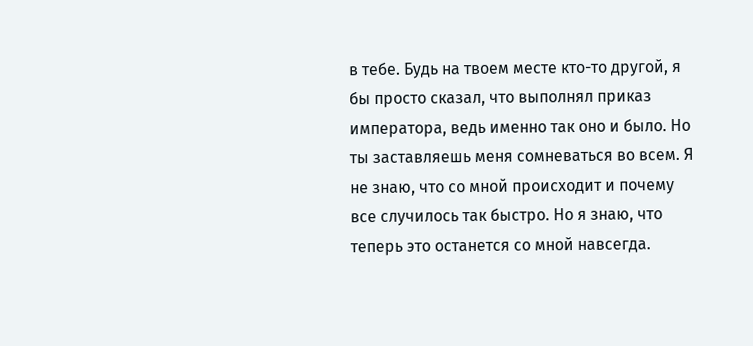в тебе. Будь на твоем месте кто-то другой, я бы просто сказал, что выполнял приказ императора, ведь именно так оно и было. Но ты заставляешь меня сомневаться во всем. Я не знаю, что со мной происходит и почему все случилось так быстро. Но я знаю, что теперь это останется со мной навсегда.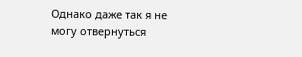Однако даже так я не могу отвернуться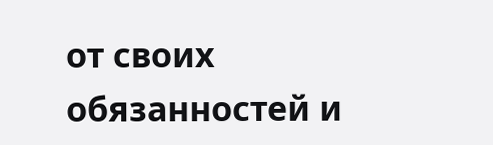от своих обязанностей и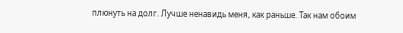плюнуть на долг. Лучше ненавидь меня, как раньше. Так нам обоим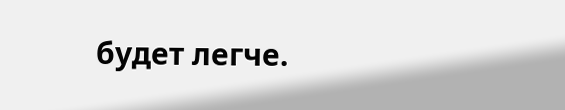будет легче.